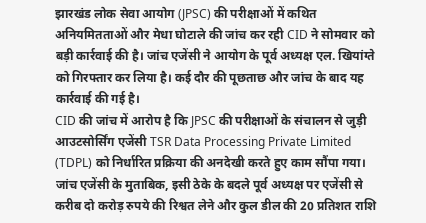झारखंड लोक सेवा आयोग (JPSC) की परीक्षाओं में कथित अनियमितताओं और मेधा घोटाले की जांच कर रही CID ने सोमवार को बड़ी कार्रवाई की है। जांच एजेंसी ने आयोग के पूर्व अध्यक्ष एल. खियांग्ते को गिरफ्तार कर लिया है। कई दौर की पूछताछ और जांच के बाद यह कार्रवाई की गई है।
CID की जांच में आरोप है कि JPSC की परीक्षाओं के संचालन से जुड़ी आउटसोर्सिंग एजेंसी TSR Data Processing Private Limited (TDPL) को निर्धारित प्रक्रिया की अनदेखी करते हुए काम सौंपा गया। जांच एजेंसी के मुताबिक, इसी ठेके के बदले पूर्व अध्यक्ष पर एजेंसी से करीब दो करोड़ रुपये की रिश्वत लेने और कुल डील की 20 प्रतिशत राशि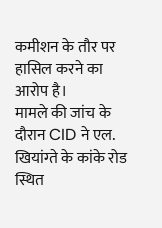कमीशन के तौर पर हासिल करने का आरोप है।
मामले की जांच के दौरान CID ने एल. खियांग्ते के कांके रोड स्थित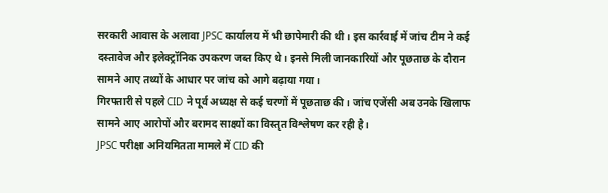सरकारी आवास के अलावा JPSC कार्यालय में भी छापेमारी की थी। इस कार्रवाई में जांच टीम ने कई दस्तावेज और इलेक्ट्रॉनिक उपकरण जब्त किए थे। इनसे मिली जानकारियों और पूछताछ के दौरान सामने आए तथ्यों के आधार पर जांच को आगे बढ़ाया गया।
गिरफ्तारी से पहले CID ने पूर्व अध्यक्ष से कई चरणों में पूछताछ की। जांच एजेंसी अब उनके खिलाफ सामने आए आरोपों और बरामद साक्ष्यों का विस्तृत विश्लेषण कर रही है।
JPSC परीक्षा अनियमितता मामले में CID की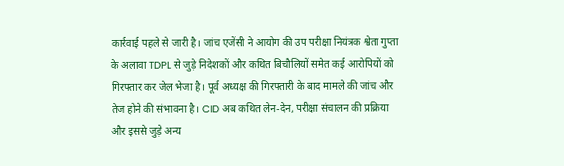कार्रवाई पहले से जारी है। जांच एजेंसी ने आयोग की उप परीक्षा नियंत्रक श्वेता गुप्ता के अलावा TDPL से जुड़े निदेशकों और कथित बिचौलियों समेत कई आरोपियों को गिरफ्तार कर जेल भेजा है। पूर्व अध्यक्ष की गिरफ्तारी के बाद मामले की जांच और तेज होने की संभावना है। CID अब कथित लेन-देन, परीक्षा संचालन की प्रक्रिया और इससे जुड़े अन्य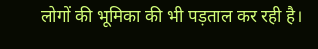लोगों की भूमिका की भी पड़ताल कर रही है।